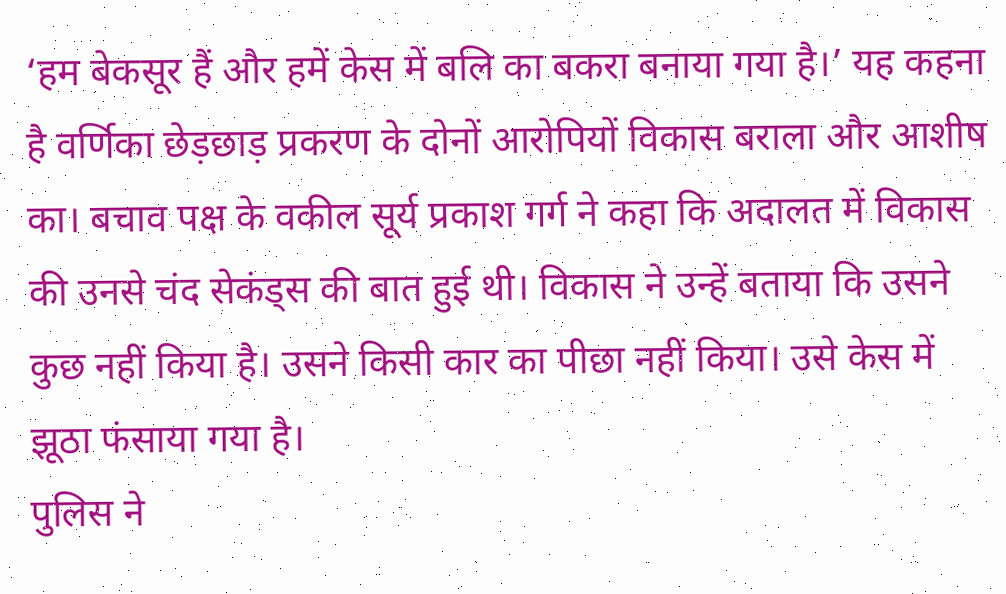‘हम बेकसूर हैं और हमें केस में बलि का बकरा बनाया गया है।’ यह कहना है वर्णिका छेड़छाड़ प्रकरण के दोनों आरोपियों विकास बराला और आशीष का। बचाव पक्ष के वकील सूर्य प्रकाश गर्ग ने कहा कि अदालत में विकास की उनसे चंद सेकंड्स की बात हुई थी। विकास ने उन्हें बताया कि उसने कुछ नहीं किया है। उसने किसी कार का पीछा नहीं किया। उसे केस में झूठा फंसाया गया है।
पुलिस ने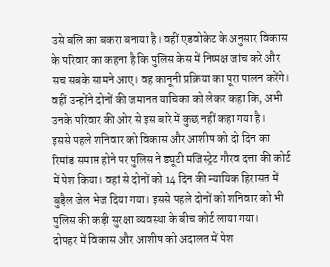उसे बलि का बकरा बनाया है। वहीं एडवोकेट के अनुसार विकास के परिवार का कहना है कि पुलिस केस में निष्पक्ष जांच करे और सच सबके सामने आए। वह कानूनी प्रक्रिया का पूरा पालन करेंगे। वहीं उन्होंने दोनों की जमानत याचिका को लेकर कहा कि, अभी उनके परिवार की ओर से इस बारे में कुछ नहीं कहा गया है।
इससे पहले शनिवार को विकास और आशीष को दो दिन का रिमांड समाप्त होने पर पुलिस ने ड्यूटी मजिस्ट्रेट गौरव दत्ता की कोर्ट में पेश किया। वहां से दोनों को 14 दिन की न्यायिक हिरासत में बुड़ैल जेल भेज दिया गया। इससे पहले दोनों को शनिवार को भी पुलिस की कड़ी सुरक्षा व्यवस्था के बीच कोर्ट लाया गया।
दोपहर में विकास और आशीष को अदालत में पेश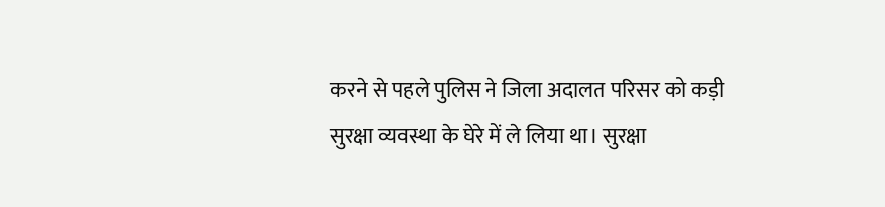करने से पहले पुलिस ने जिला अदालत परिसर को कड़ी सुरक्षा व्यवस्था के घेरे में ले लिया था। सुरक्षा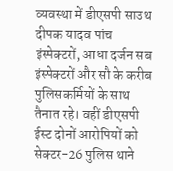व्यवस्था में डीएसपी साउथ दीपक यादव पांच इंस्पेक्टरों, आधा दर्जन सब इंस्पेक्टरों और सौ के करीब पुलिसकर्मियों के साथ तैनात रहे। वहीं डीएसपी ईस्ट दोनों आरोपियों को सेक्टर-26 पुलिस थाने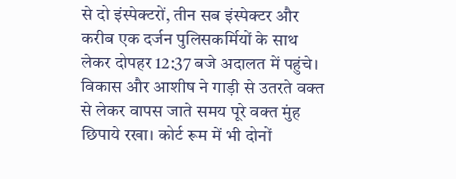से दो इंस्पेक्टरों, तीन सब इंस्पेक्टर और करीब एक दर्जन पुलिसकर्मियों के साथ लेकर दोपहर 12:37 बजे अदालत में पहुंचे।
विकास और आशीष ने गाड़ी से उतरते वक्त से लेकर वापस जाते समय पूरे वक्त मुंह छिपाये रखा। कोर्ट रूम में भी दोनों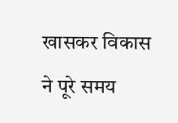खासकर विकास ने पूरे समय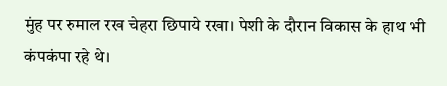मुंह पर रुमाल रख चेहरा छिपाये रखा। पेशी के दौरान विकास के हाथ भी कंपकंपा रहे थे।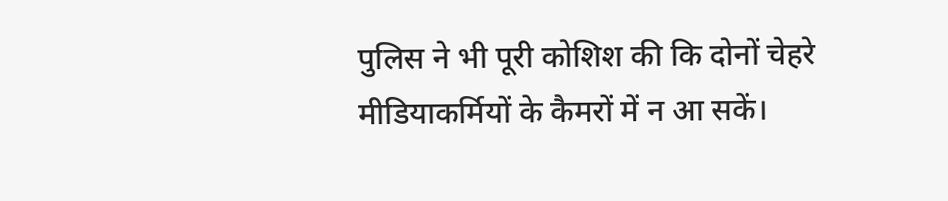पुलिस ने भी पूरी कोशिश की कि दोनों चेहरे मीडियाकर्मियों के कैमरों में न आ सकें।